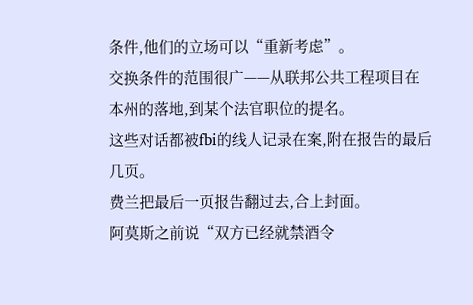条件,他们的立场可以“重新考虑”。
交换条件的范围很广——从联邦公共工程项目在本州的落地,到某个法官职位的提名。
这些对话都被fbi的线人记录在案,附在报告的最后几页。
费兰把最后一页报告翻过去,合上封面。
阿莫斯之前说“双方已经就禁酒令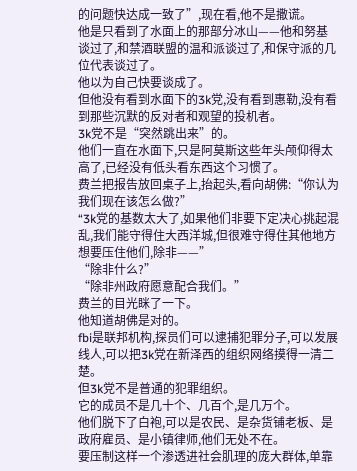的问题快达成一致了”,现在看,他不是撒谎。
他是只看到了水面上的那部分冰山——他和努基谈过了,和禁酒联盟的温和派谈过了,和保守派的几位代表谈过了。
他以为自己快要谈成了。
但他没有看到水面下的3k党,没有看到惠勒,没有看到那些沉默的反对者和观望的投机者。
3k党不是“突然跳出来”的。
他们一直在水面下,只是阿莫斯这些年头颅仰得太高了,已经没有低头看东西这个习惯了。
费兰把报告放回桌子上,抬起头,看向胡佛:“你认为我们现在该怎么做?”
“3k党的基数太大了,如果他们非要下定决心挑起混乱,我们能守得住大西洋城,但很难守得住其他地方想要压住他们,除非——”
“除非什么?”
“除非州政府愿意配合我们。”
费兰的目光眯了一下。
他知道胡佛是对的。
fbi是联邦机构,探员们可以逮捕犯罪分子,可以发展线人,可以把3k党在新泽西的组织网络摸得一清二楚。
但3k党不是普通的犯罪组织。
它的成员不是几十个、几百个,是几万个。
他们脱下了白袍,可以是农民、是杂货铺老板、是政府雇员、是小镇律师,他们无处不在。
要压制这样一个渗透进社会肌理的庞大群体,单靠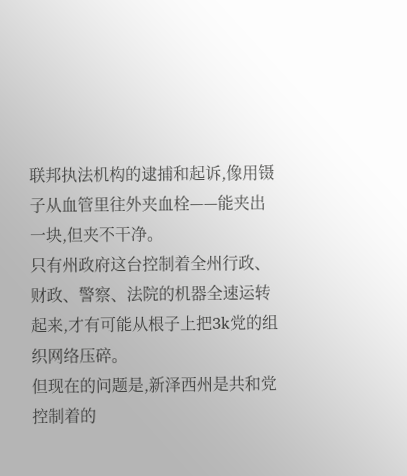联邦执法机构的逮捕和起诉,像用镊子从血管里往外夹血栓——能夹出一块,但夹不干净。
只有州政府这台控制着全州行政、财政、警察、法院的机器全速运转起来,才有可能从根子上把3k党的组织网络压碎。
但现在的问题是,新泽西州是共和党控制着的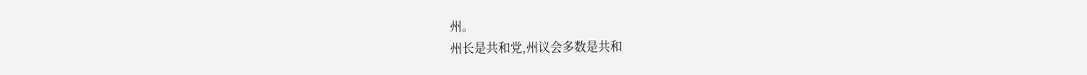州。
州长是共和党,州议会多数是共和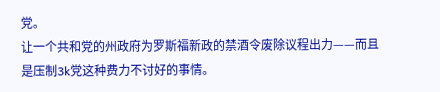党。
让一个共和党的州政府为罗斯福新政的禁酒令废除议程出力——而且是压制3k党这种费力不讨好的事情。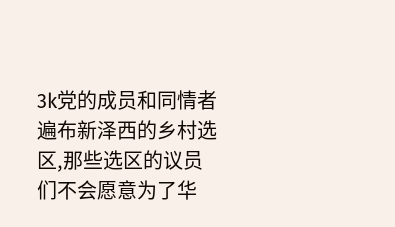3k党的成员和同情者遍布新泽西的乡村选区,那些选区的议员们不会愿意为了华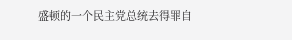盛顿的一个民主党总统去得罪自